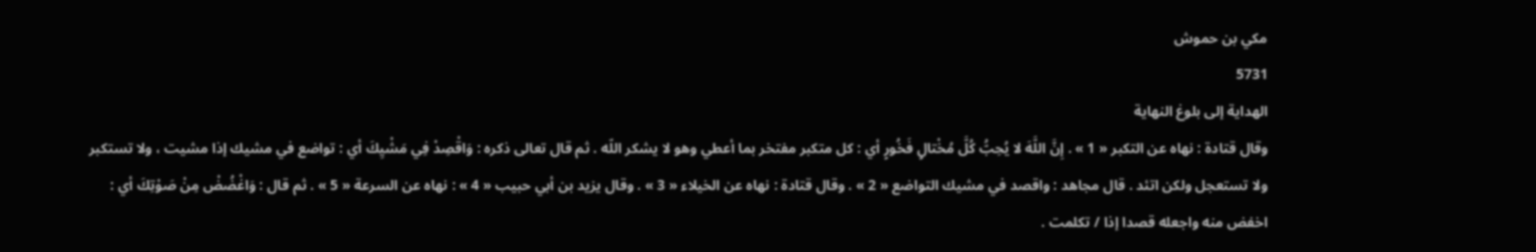مكي بن حموش
5731
الهداية إلى بلوغ النهاية
وقال قتادة : نهاه عن التكبر « 1 » . إِنَّ اللَّهَ لا يُحِبُّ كُلَّ مُخْتالٍ فَخُورٍ أي : كل متكبر مفتخر بما أعطي وهو لا يشكر اللّه . ثم قال تعالى ذكره : وَاقْصِدْ فِي مَشْيِكَ أي : تواضع في مشيك إذا مشيت ، ولا تستكبر ولا تستعجل ولكن اتئد . قال مجاهد : واقصد في مشيك التواضع « 2 » . وقال قتادة : نهاه عن الخيلاء « 3 » . وقال يزيد بن أبي حبيب « 4 » : نهاه عن السرعة « 5 » . ثم قال : وَاغْضُضْ مِنْ صَوْتِكَ أي : اخفض منه واجعله قصدا إذا / تكلمت .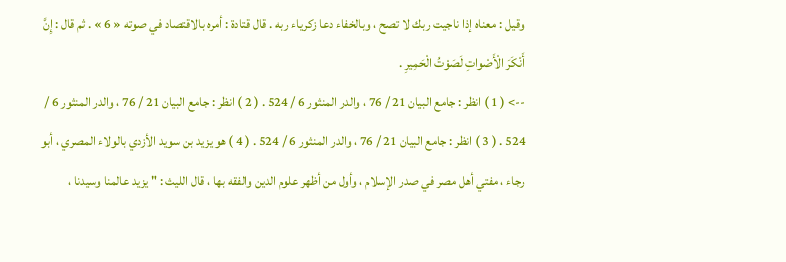وقيل : معناه إذا ناجيت ربك لا تصح ، وبالخفاء دعا زكرياء ربه . قال قتادة : أمره بالاقتصاد في صوته « 6 » . ثم قال : إِنَّ أَنْكَرَ الْأَصْواتِ لَصَوْتُ الْحَمِيرِ .
--> ( 1 ) انظر : جامع البيان 21 / 76 ، والدر المنثور 6 / 524 . ( 2 ) انظر : جامع البيان 21 / 76 ، والدر المنثور 6 / 524 . ( 3 ) انظر : جامع البيان 21 / 76 ، والدر المنثور 6 / 524 . ( 4 ) هو يزيد بن سويد الأزدي بالولاء المصري ، أبو رجاء ، مفتي أهل مصر في صدر الإسلام ، وأول من أظهر علوم الدين والفقه بها ، قال الليث : " يزيد عالمنا وسيدنا ،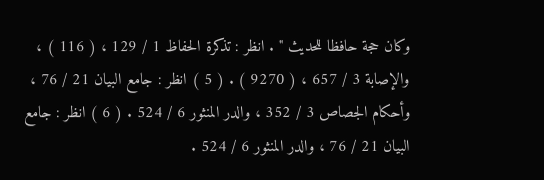وكان حجة حافظا للحديث " . انظر : تذكرة الحفاظ 1 / 129 ، ( 116 ) ، والإصابة 3 / 657 ، ( 9270 ) . ( 5 ) انظر : جامع البيان 21 / 76 ، وأحكام الجصاص 3 / 352 ، والدر المنثور 6 / 524 . ( 6 ) انظر : جامع البيان 21 / 76 ، والدر المنثور 6 / 524 .